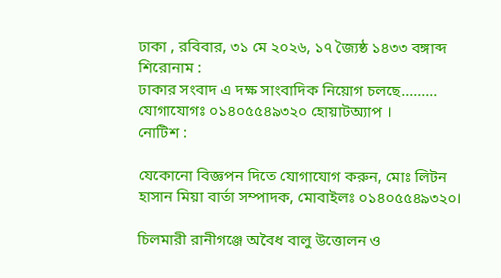ঢাকা , রবিবার, ৩১ মে ২০২৬, ১৭ জ্যৈষ্ঠ ১৪৩৩ বঙ্গাব্দ
শিরোনাম :
ঢাকার সংবাদ এ দক্ষ সাংবাদিক নিয়োগ চলছে......... যোগাযোগঃ ০১৪০৫৫৪৯৩২০ হোয়াটঅ্যাপ ।
নোটিশ :

যেকোনো বিজ্ঞপন দিতে যোগাযোগ করুন, মোঃ লিটন হাসান মিয়া বার্তা সম্পাদক, মোবাইলঃ ০১৪০৫৫৪৯৩২০।

চিলমারী রানীগঞ্জে অবৈধ বালু উত্তোলন ও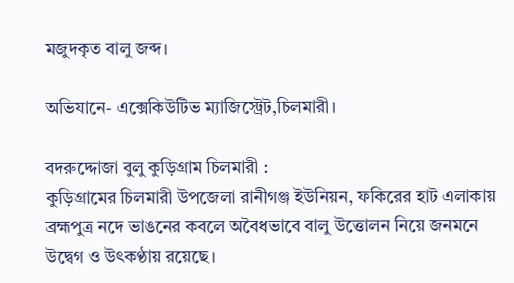মজুদকৃত বালু জব্দ।

অভিযানে- এক্সেকিউটিভ ম্যাজিস্ট্রেট,চিলমারী।

বদরুদ্দোজা বুলু কুড়িগ্রাম চিলমারী :
কুড়িগ্রামের চিলমারী উপজেলা রানীগঞ্জ ইউনিয়ন, ফকিরের হাট এলাকায় ব্রহ্মপুত্র নদে ভাঙনের কবলে অবৈধভাবে বালু উত্তোলন নিয়ে জনমনে উদ্বেগ ও উৎকণ্ঠায় রয়েছে।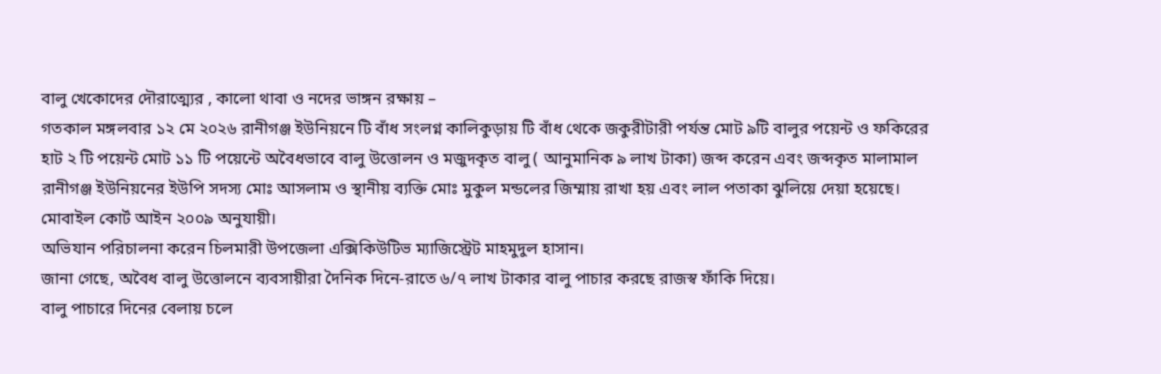বালু খেকোদের দৌরাত্ম্যের , কালো থাবা ও নদের ভাঙ্গন রক্ষায় –
গতকাল মঙ্গলবার ১২ মে ২০২৬ রানীগঞ্জ ইউনিয়নে টি বাঁধ সংলগ্ন কালিকুড়ায় টি বাঁধ থেকে জকুরীটারী পর্যন্ত মোট ৯টি বালুর পয়েন্ট ও ফকিরের হাট ২ টি পয়েন্ট মোট ১১ টি পয়েন্টে অবৈধভাবে বালু উত্তোলন ও মজুদকৃত বালু ( আনুমানিক ৯ লাখ টাকা) জব্দ করেন এবং জব্দকৃত মালামাল রানীগঞ্জ ইউনিয়নের ইউপি সদস্য মোঃ আসলাম ও স্থানীয় ব্যক্তি মোঃ মুকুল মন্ডলের জিম্মায় রাখা হয় এবং লাল পতাকা ঝুলিয়ে দেয়া হয়েছে। মোবাইল কোর্ট আইন ২০০৯ অনুযায়ী।
অভিযান পরিচালনা করেন চিলমারী উপজেলা এক্সিকিউটিভ ম্যাজিস্ট্রেট মাহমুদুল হাসান।
জানা গেছে, অবৈধ বালু উত্তোলনে ব্যবসায়ীরা দৈনিক দিনে-রাতে ৬/৭ লাখ টাকার বালু পাচার করছে রাজস্ব ফাঁকি দিয়ে।
বালু পাচারে দিনের বেলায় চলে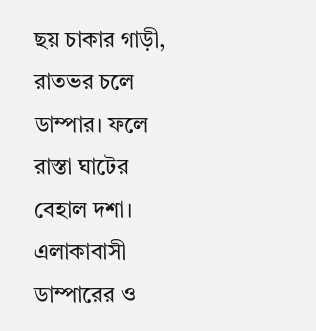ছয় চাকার গাড়ী, রাতভর চলে ডাম্পার। ফলে রাস্তা ঘাটের বেহাল দশা। এলাকাবাসী ডাম্পারের ও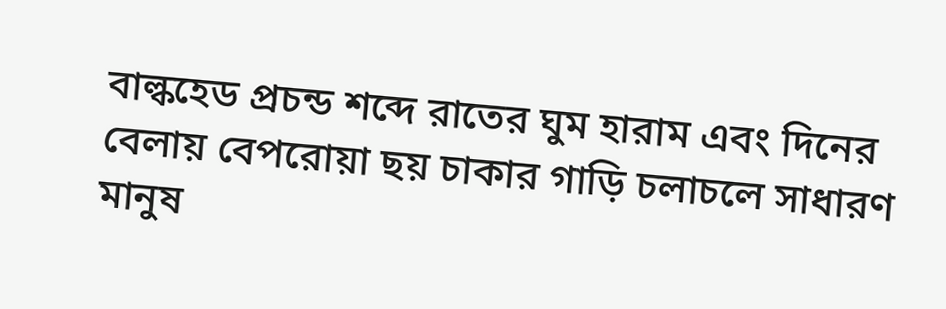বাল্কহেড প্রচন্ড শব্দে রাতের ঘুম হারাম এবং দিনের বেলায় বেপরোয়া ছয় চাকার গাড়ি চলাচলে সাধারণ মানুষ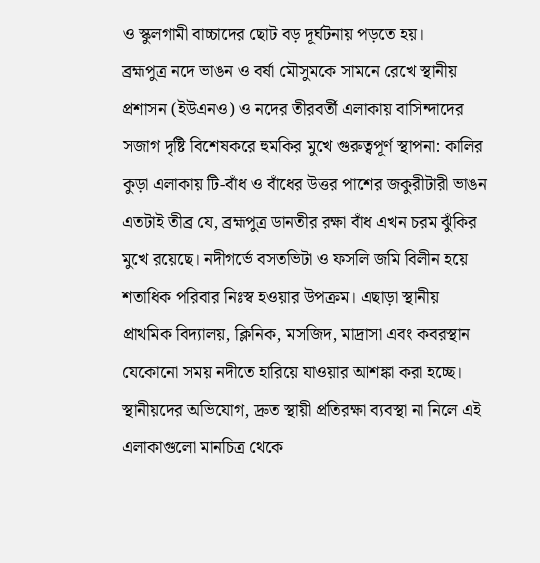ও স্কুলগামী বাচ্চাদের ছোট বড় দূর্ঘটনায় পড়তে হয়।
ব্রহ্মপুত্র নদে ভাঙন ও বর্ষা মৌসুমকে সামনে রেখে স্থানীয় প্রশাসন (ইউএনও) ও নদের তীরবর্তী এলাকায় বাসিন্দাদের সজাগ দৃষ্টি বিশেষকরে হুমকির মুখে গুরুত্বপূর্ণ স্থাপনা: কালির কুড়া এলাকায় টি-বাঁধ ও বাঁধের উত্তর পাশের জকুরীটারী ভাঙন এতটাই তীব্র যে, ব্রহ্মপুত্র ডানতীর রক্ষা বাঁধ এখন চরম ঝুঁকির মুখে রয়েছে। নদীগর্ভে বসতভিটা ও ফসলি জমি বিলীন হয়ে শতাধিক পরিবার নিঃস্ব হওয়ার উপক্রম। এছাড়া স্থানীয় প্রাথমিক বিদ্যালয়, ক্লিনিক, মসজিদ, মাদ্রাসা এবং কবরস্থান যেকোনো সময় নদীতে হারিয়ে যাওয়ার আশঙ্কা করা হচ্ছে।
স্থানীয়দের অভিযোগ, দ্রুত স্থায়ী প্রতিরক্ষা ব্যবস্থা না নিলে এই এলাকাগুলো মানচিত্র থেকে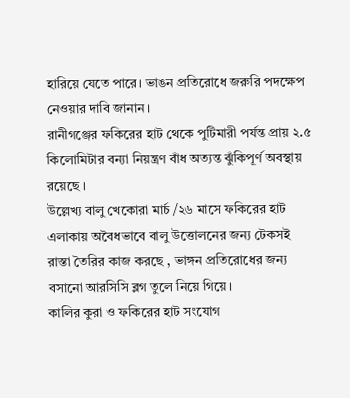হারিয়ে যেতে পারে। ভাঙন প্রতিরোধে জরুরি পদক্ষেপ নেওয়ার দাবি জানান।
রানীগঞ্জের ফকিরের হাট থেকে পুটিমারী পর্যন্ত প্রায় ২.৫ কিলোমিটার বন্যা নিয়ন্ত্রণ বাঁধ অত্যন্ত ঝুঁকিপূর্ণ অবস্থায় রয়েছে ।
উল্লেখ্য বালু খেকোরা মার্চ /২৬ মাসে ফকিরের হাট এলাকায় অবৈধভাবে বালু উত্তোলনের জন্য টেকসই রাস্তা তৈরির কাজ করছে , ভাঙ্গন প্রতিরোধের জন্য বসানো আরসিসি ব্লগ তুলে নিয়ে গিয়ে।
কালির কুরা ও ফকিরের হাট সংযোগ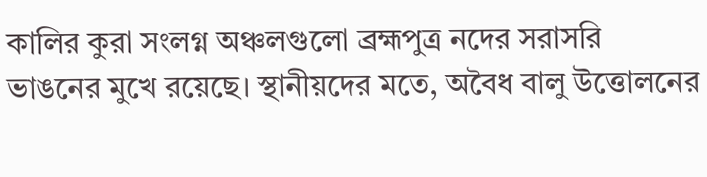কালির কুরা সংলগ্ন অঞ্চলগুলো ব্রহ্মপুত্র নদের সরাসরি ভাঙনের মুখে রয়েছে। স্থানীয়দের মতে, অবৈধ বালু উত্তোলনের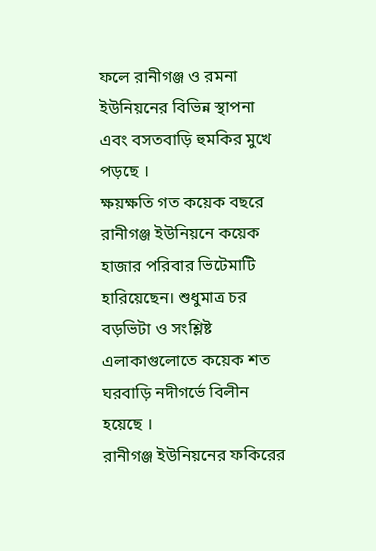ফলে রানীগঞ্জ ও রমনা ইউনিয়নের বিভিন্ন স্থাপনা এবং বসতবাড়ি হুমকির মুখে পড়ছে ।
ক্ষয়ক্ষতি গত কয়েক বছরে রানীগঞ্জ ইউনিয়নে কয়েক হাজার পরিবার ভিটেমাটি হারিয়েছেন। শুধুমাত্র চর বড়ভিটা ও সংশ্লিষ্ট এলাকাগুলোতে কয়েক শত ঘরবাড়ি নদীগর্ভে বিলীন হয়েছে ।
রানীগঞ্জ ইউনিয়নের ফকিরের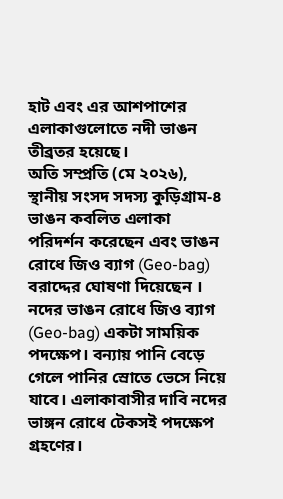হাট এবং এর আশপাশের এলাকাগুলোতে নদী ভাঙন তীব্রতর হয়েছে।
অতি সম্প্রতি (মে ২০২৬), স্থানীয় সংসদ সদস্য কুড়িগ্রাম-৪ ভাঙন কবলিত এলাকা পরিদর্শন করেছেন এবং ভাঙন রোধে জিও ব্যাগ (Geo-bag) বরাদ্দের ঘোষণা দিয়েছেন ।
নদের ভাঙন রোধে জিও ব্যাগ (Geo-bag) একটা সাময়িক পদক্ষেপ। বন্যায় পানি বেড়ে গেলে পানির স্রোতে ভেসে নিয়ে যাবে। এলাকাবাসীর দাবি নদের ভাঙ্গন রোধে টেকসই পদক্ষেপ গ্রহণের।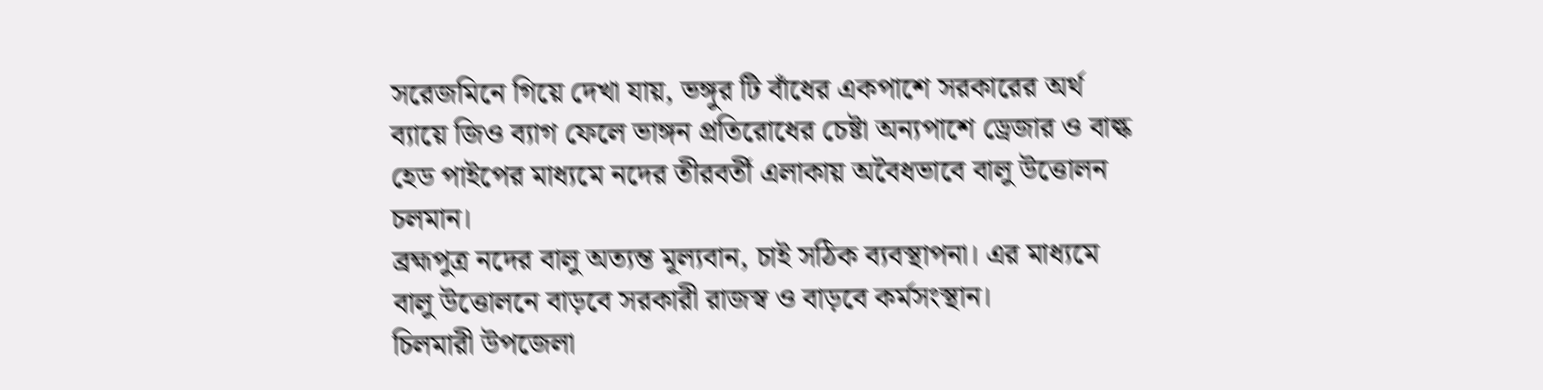সরেজমিনে গিয়ে দেখা যায়, ভঙ্গুর টি বাঁধের একপাশে সরকারের অর্থ ব্যায়ে জিও ব্যাগ ফেলে ভাঙ্গন প্রতিরোধের চেষ্টা অন্যপাশে ড্রেজার ও বাল্ক হেড পাইপের মাধ্যমে নদের তীরবর্তী এলাকায় অবৈধভাবে বালু উত্তোলন চলমান।
ব্রহ্মপুত্র নদের বালু অত্যন্ত মূল্যবান, চাই সঠিক ব্যবস্থাপনা। এর মাধ্যমে বালু উত্তোলনে বাড়বে সরকারী রাজস্ব ও বাড়বে কর্মসংস্থান।
চিলমারী উপজেলা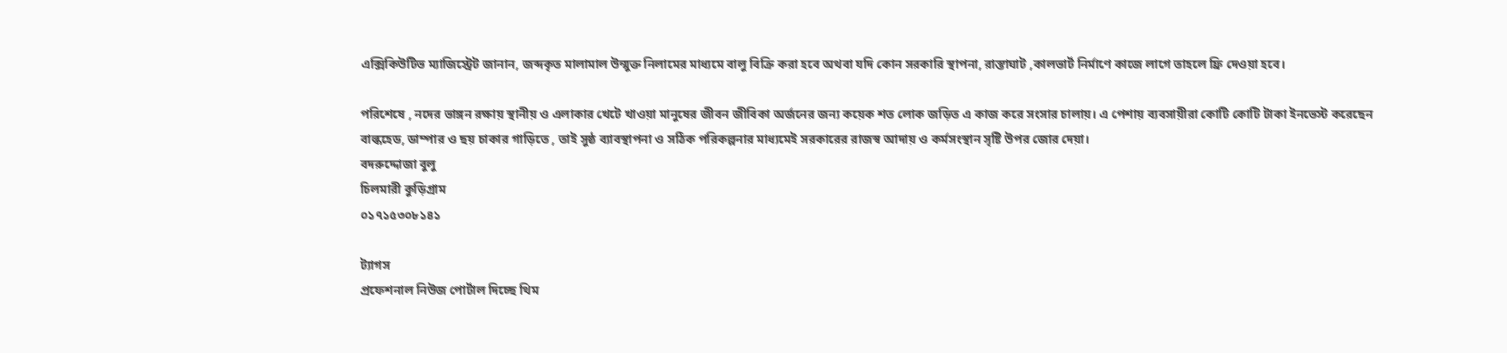এক্সিকিউটিভ ম্যাজিস্ট্রেট জানান, জব্দকৃত মালামাল উন্মুক্ত নিলামের মাধ্যমে বালু বিক্রি করা হবে অথবা যদি কোন সরকারি স্থাপনা, রাস্তাঘাট ,কালভার্ট নির্মাণে কাজে লাগে তাহলে ফ্রি দেওয়া হবে।

পরিশেষে , নদের ভাঙ্গন রক্ষায় স্থানীয় ও এলাকার খেটে খাওয়া মানুষের জীবন জীবিকা অর্জনের জন্য কয়েক শত লোক জড়িত এ কাজ করে সংসার চালায়। এ পেশায় ব্যবসায়ীরা কোটি কোটি টাকা ইনভেস্ট করেছেন বাল্কহেড, ডাম্পার ও ছয় চাকার গাড়িতে , তাই সুষ্ঠ ব্যাবস্থাপনা ও সঠিক পরিকল্পনার মাধ্যমেই সরকারের রাজস্ব আদায় ও কর্মসংস্থান সৃষ্টি উপর জোর দেয়া।
বদরুদ্দোজা বুলু
চিলমারী কুড়িগ্রাম
০১৭১৫৩০৮১৪১

ট্যাগস
প্রফেশনাল নিউজ পোর্টাল দিচ্ছে থিম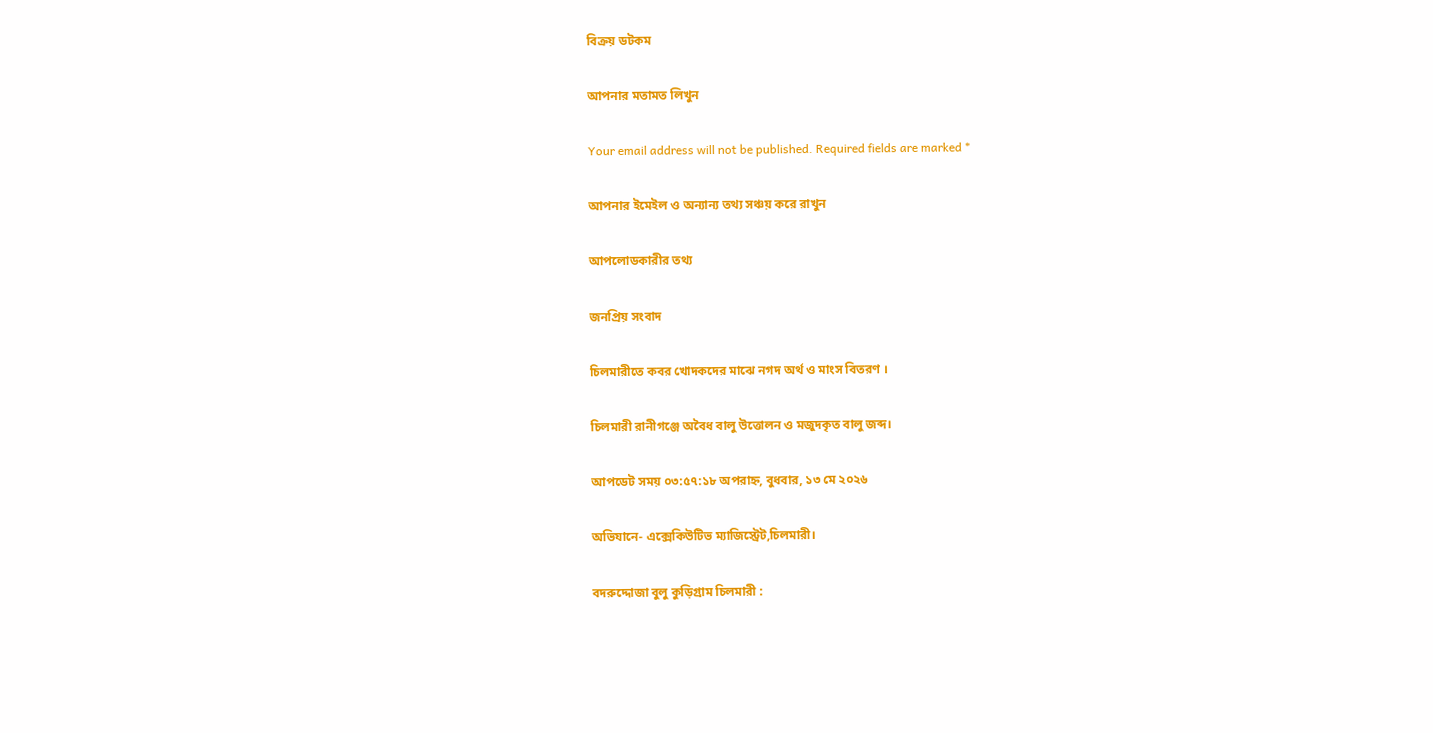বিক্রয় ডটকম

আপনার মতামত লিখুন

Your email address will not be published. Required fields are marked *

আপনার ইমেইল ও অন্যান্য তথ্য সঞ্চয় করে রাখুন

আপলোডকারীর তথ্য

জনপ্রিয় সংবাদ

চিলমারীতে কবর খোদকদের মাঝে নগদ অর্থ ও মাংস বিতরণ ।

চিলমারী রানীগঞ্জে অবৈধ বালু উত্তোলন ও মজুদকৃত বালু জব্দ।

আপডেট সময় ০৩:৫৭:১৮ অপরাহ্ন, বুধবার, ১৩ মে ২০২৬

অভিযানে- এক্সেকিউটিভ ম্যাজিস্ট্রেট,চিলমারী।

বদরুদ্দোজা বুলু কুড়িগ্রাম চিলমারী :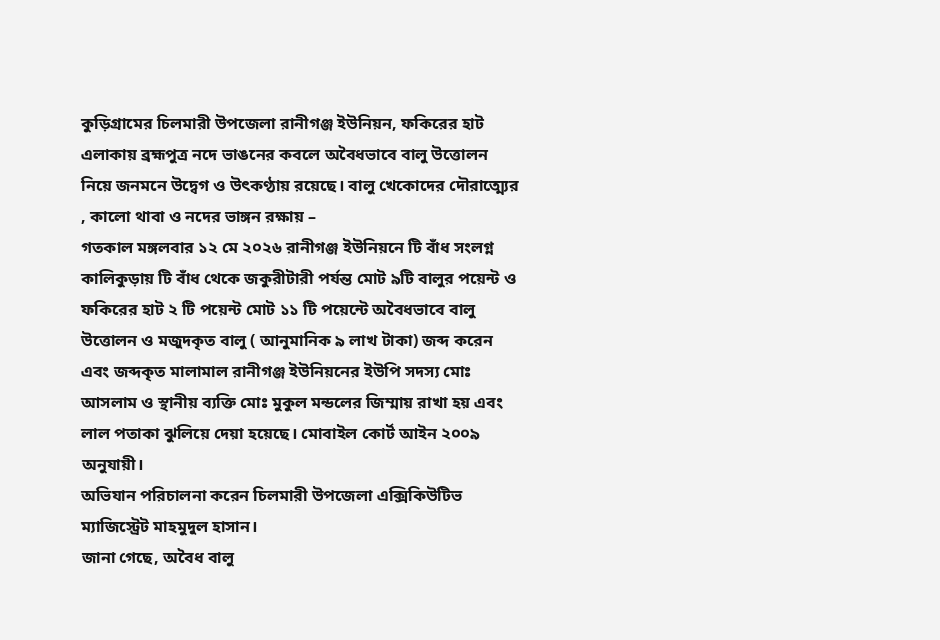কুড়িগ্রামের চিলমারী উপজেলা রানীগঞ্জ ইউনিয়ন, ফকিরের হাট এলাকায় ব্রহ্মপুত্র নদে ভাঙনের কবলে অবৈধভাবে বালু উত্তোলন নিয়ে জনমনে উদ্বেগ ও উৎকণ্ঠায় রয়েছে। বালু খেকোদের দৌরাত্ম্যের , কালো থাবা ও নদের ভাঙ্গন রক্ষায় –
গতকাল মঙ্গলবার ১২ মে ২০২৬ রানীগঞ্জ ইউনিয়নে টি বাঁধ সংলগ্ন কালিকুড়ায় টি বাঁধ থেকে জকুরীটারী পর্যন্ত মোট ৯টি বালুর পয়েন্ট ও ফকিরের হাট ২ টি পয়েন্ট মোট ১১ টি পয়েন্টে অবৈধভাবে বালু উত্তোলন ও মজুদকৃত বালু ( আনুমানিক ৯ লাখ টাকা) জব্দ করেন এবং জব্দকৃত মালামাল রানীগঞ্জ ইউনিয়নের ইউপি সদস্য মোঃ আসলাম ও স্থানীয় ব্যক্তি মোঃ মুকুল মন্ডলের জিম্মায় রাখা হয় এবং লাল পতাকা ঝুলিয়ে দেয়া হয়েছে। মোবাইল কোর্ট আইন ২০০৯ অনুযায়ী।
অভিযান পরিচালনা করেন চিলমারী উপজেলা এক্সিকিউটিভ ম্যাজিস্ট্রেট মাহমুদুল হাসান।
জানা গেছে, অবৈধ বালু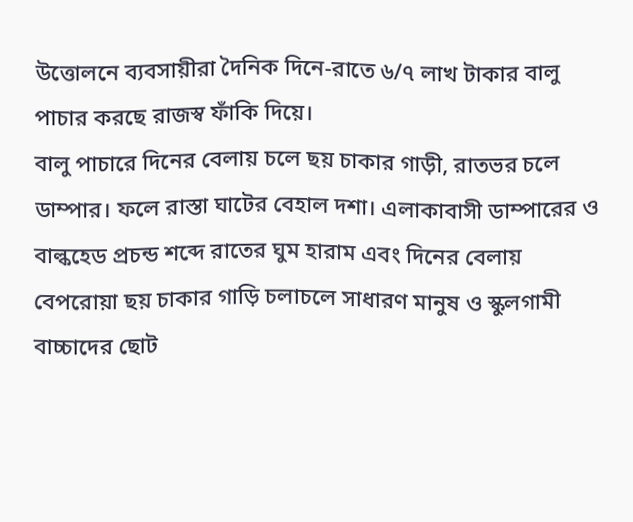উত্তোলনে ব্যবসায়ীরা দৈনিক দিনে-রাতে ৬/৭ লাখ টাকার বালু পাচার করছে রাজস্ব ফাঁকি দিয়ে।
বালু পাচারে দিনের বেলায় চলে ছয় চাকার গাড়ী, রাতভর চলে ডাম্পার। ফলে রাস্তা ঘাটের বেহাল দশা। এলাকাবাসী ডাম্পারের ও বাল্কহেড প্রচন্ড শব্দে রাতের ঘুম হারাম এবং দিনের বেলায় বেপরোয়া ছয় চাকার গাড়ি চলাচলে সাধারণ মানুষ ও স্কুলগামী বাচ্চাদের ছোট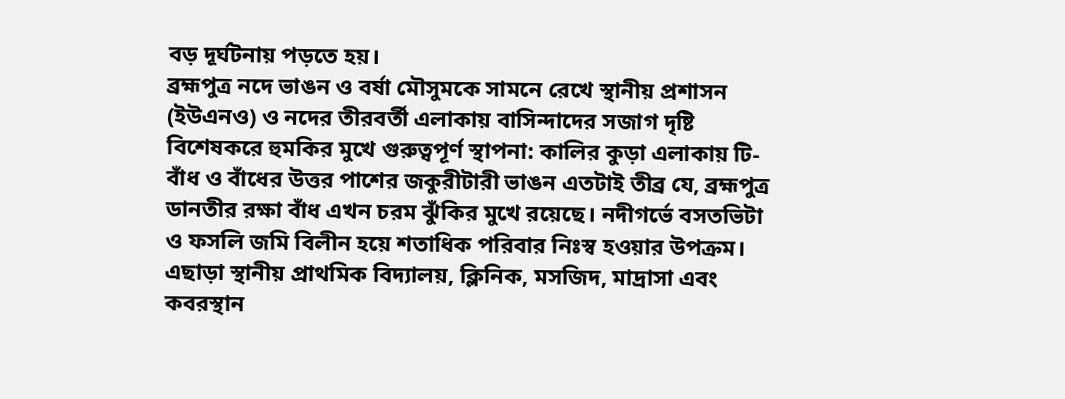বড় দূর্ঘটনায় পড়তে হয়।
ব্রহ্মপুত্র নদে ভাঙন ও বর্ষা মৌসুমকে সামনে রেখে স্থানীয় প্রশাসন (ইউএনও) ও নদের তীরবর্তী এলাকায় বাসিন্দাদের সজাগ দৃষ্টি বিশেষকরে হুমকির মুখে গুরুত্বপূর্ণ স্থাপনা: কালির কুড়া এলাকায় টি-বাঁধ ও বাঁধের উত্তর পাশের জকুরীটারী ভাঙন এতটাই তীব্র যে, ব্রহ্মপুত্র ডানতীর রক্ষা বাঁধ এখন চরম ঝুঁকির মুখে রয়েছে। নদীগর্ভে বসতভিটা ও ফসলি জমি বিলীন হয়ে শতাধিক পরিবার নিঃস্ব হওয়ার উপক্রম। এছাড়া স্থানীয় প্রাথমিক বিদ্যালয়, ক্লিনিক, মসজিদ, মাদ্রাসা এবং কবরস্থান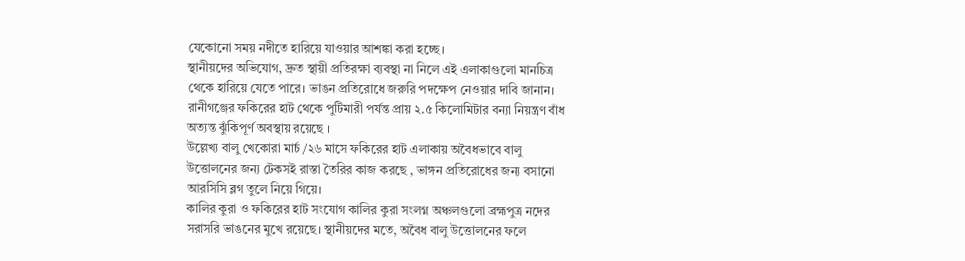যেকোনো সময় নদীতে হারিয়ে যাওয়ার আশঙ্কা করা হচ্ছে।
স্থানীয়দের অভিযোগ, দ্রুত স্থায়ী প্রতিরক্ষা ব্যবস্থা না নিলে এই এলাকাগুলো মানচিত্র থেকে হারিয়ে যেতে পারে। ভাঙন প্রতিরোধে জরুরি পদক্ষেপ নেওয়ার দাবি জানান।
রানীগঞ্জের ফকিরের হাট থেকে পুটিমারী পর্যন্ত প্রায় ২.৫ কিলোমিটার বন্যা নিয়ন্ত্রণ বাঁধ অত্যন্ত ঝুঁকিপূর্ণ অবস্থায় রয়েছে ।
উল্লেখ্য বালু খেকোরা মার্চ /২৬ মাসে ফকিরের হাট এলাকায় অবৈধভাবে বালু উত্তোলনের জন্য টেকসই রাস্তা তৈরির কাজ করছে , ভাঙ্গন প্রতিরোধের জন্য বসানো আরসিসি ব্লগ তুলে নিয়ে গিয়ে।
কালির কুরা ও ফকিরের হাট সংযোগ কালির কুরা সংলগ্ন অঞ্চলগুলো ব্রহ্মপুত্র নদের সরাসরি ভাঙনের মুখে রয়েছে। স্থানীয়দের মতে, অবৈধ বালু উত্তোলনের ফলে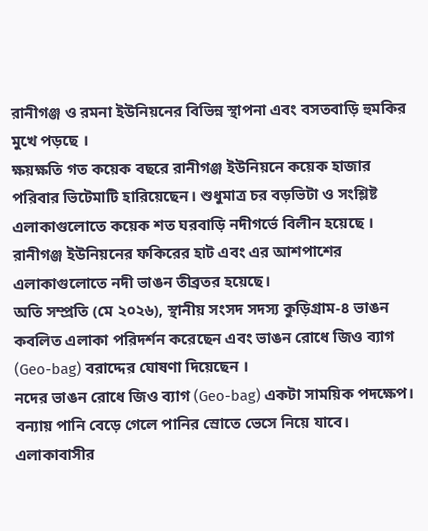রানীগঞ্জ ও রমনা ইউনিয়নের বিভিন্ন স্থাপনা এবং বসতবাড়ি হুমকির মুখে পড়ছে ।
ক্ষয়ক্ষতি গত কয়েক বছরে রানীগঞ্জ ইউনিয়নে কয়েক হাজার পরিবার ভিটেমাটি হারিয়েছেন। শুধুমাত্র চর বড়ভিটা ও সংশ্লিষ্ট এলাকাগুলোতে কয়েক শত ঘরবাড়ি নদীগর্ভে বিলীন হয়েছে ।
রানীগঞ্জ ইউনিয়নের ফকিরের হাট এবং এর আশপাশের এলাকাগুলোতে নদী ভাঙন তীব্রতর হয়েছে।
অতি সম্প্রতি (মে ২০২৬), স্থানীয় সংসদ সদস্য কুড়িগ্রাম-৪ ভাঙন কবলিত এলাকা পরিদর্শন করেছেন এবং ভাঙন রোধে জিও ব্যাগ (Geo-bag) বরাদ্দের ঘোষণা দিয়েছেন ।
নদের ভাঙন রোধে জিও ব্যাগ (Geo-bag) একটা সাময়িক পদক্ষেপ। বন্যায় পানি বেড়ে গেলে পানির স্রোতে ভেসে নিয়ে যাবে। এলাকাবাসীর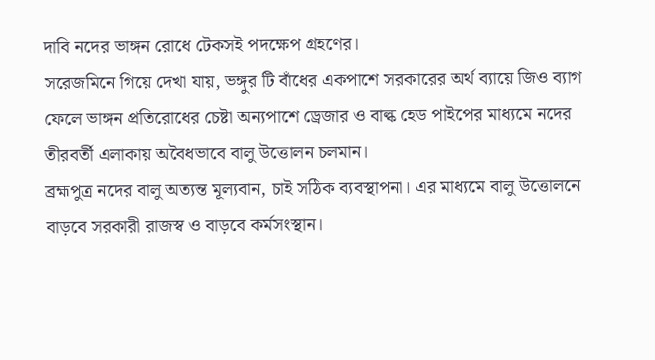দাবি নদের ভাঙ্গন রোধে টেকসই পদক্ষেপ গ্রহণের।
সরেজমিনে গিয়ে দেখা যায়, ভঙ্গুর টি বাঁধের একপাশে সরকারের অর্থ ব্যায়ে জিও ব্যাগ ফেলে ভাঙ্গন প্রতিরোধের চেষ্টা অন্যপাশে ড্রেজার ও বাল্ক হেড পাইপের মাধ্যমে নদের তীরবর্তী এলাকায় অবৈধভাবে বালু উত্তোলন চলমান।
ব্রহ্মপুত্র নদের বালু অত্যন্ত মূল্যবান, চাই সঠিক ব্যবস্থাপনা। এর মাধ্যমে বালু উত্তোলনে বাড়বে সরকারী রাজস্ব ও বাড়বে কর্মসংস্থান।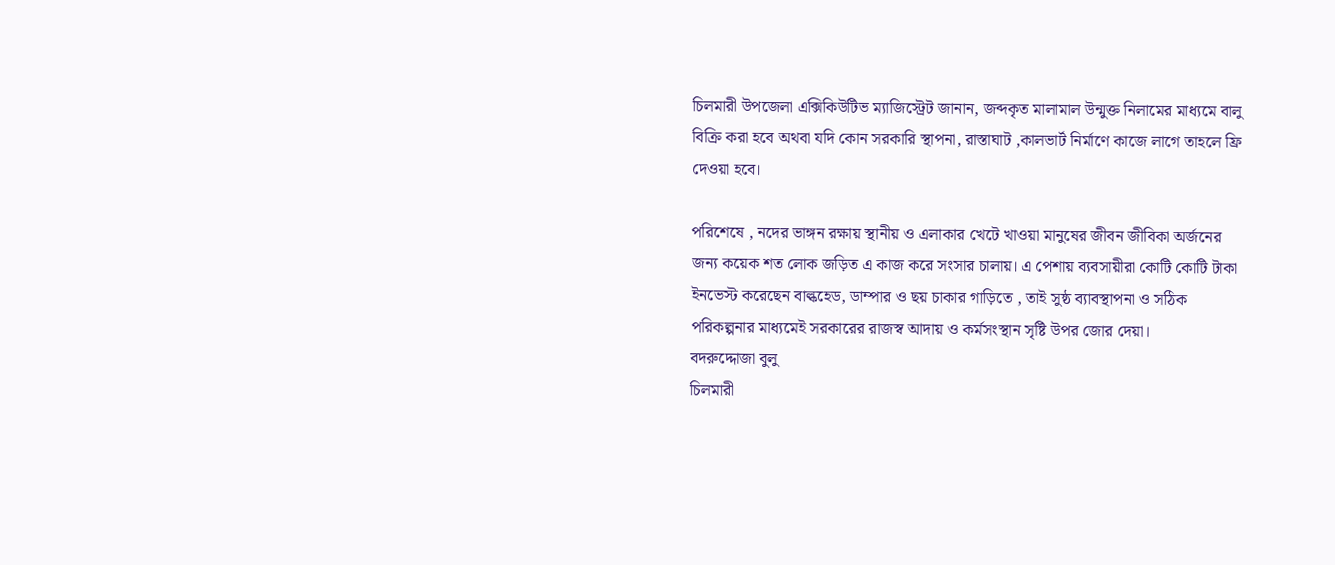চিলমারী উপজেলা এক্সিকিউটিভ ম্যাজিস্ট্রেট জানান, জব্দকৃত মালামাল উন্মুক্ত নিলামের মাধ্যমে বালু বিক্রি করা হবে অথবা যদি কোন সরকারি স্থাপনা, রাস্তাঘাট ,কালভার্ট নির্মাণে কাজে লাগে তাহলে ফ্রি দেওয়া হবে।

পরিশেষে , নদের ভাঙ্গন রক্ষায় স্থানীয় ও এলাকার খেটে খাওয়া মানুষের জীবন জীবিকা অর্জনের জন্য কয়েক শত লোক জড়িত এ কাজ করে সংসার চালায়। এ পেশায় ব্যবসায়ীরা কোটি কোটি টাকা ইনভেস্ট করেছেন বাল্কহেড, ডাম্পার ও ছয় চাকার গাড়িতে , তাই সুষ্ঠ ব্যাবস্থাপনা ও সঠিক পরিকল্পনার মাধ্যমেই সরকারের রাজস্ব আদায় ও কর্মসংস্থান সৃষ্টি উপর জোর দেয়া।
বদরুদ্দোজা বুলু
চিলমারী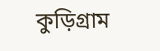কুড়িগ্রাম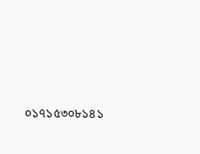০১৭১৫৩০৮১৪১